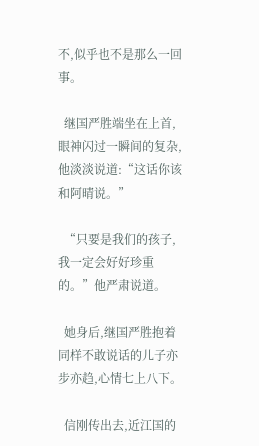不,似乎也不是那么一回事。

  继国严胜端坐在上首,眼神闪过一瞬间的复杂,他淡淡说道:“这话你该和阿晴说。”

  “只要是我们的孩子,我一定会好好珍重的。”他严肃说道。

  她身后,继国严胜抱着同样不敢说话的儿子亦步亦趋,心情七上八下。

  信刚传出去,近江国的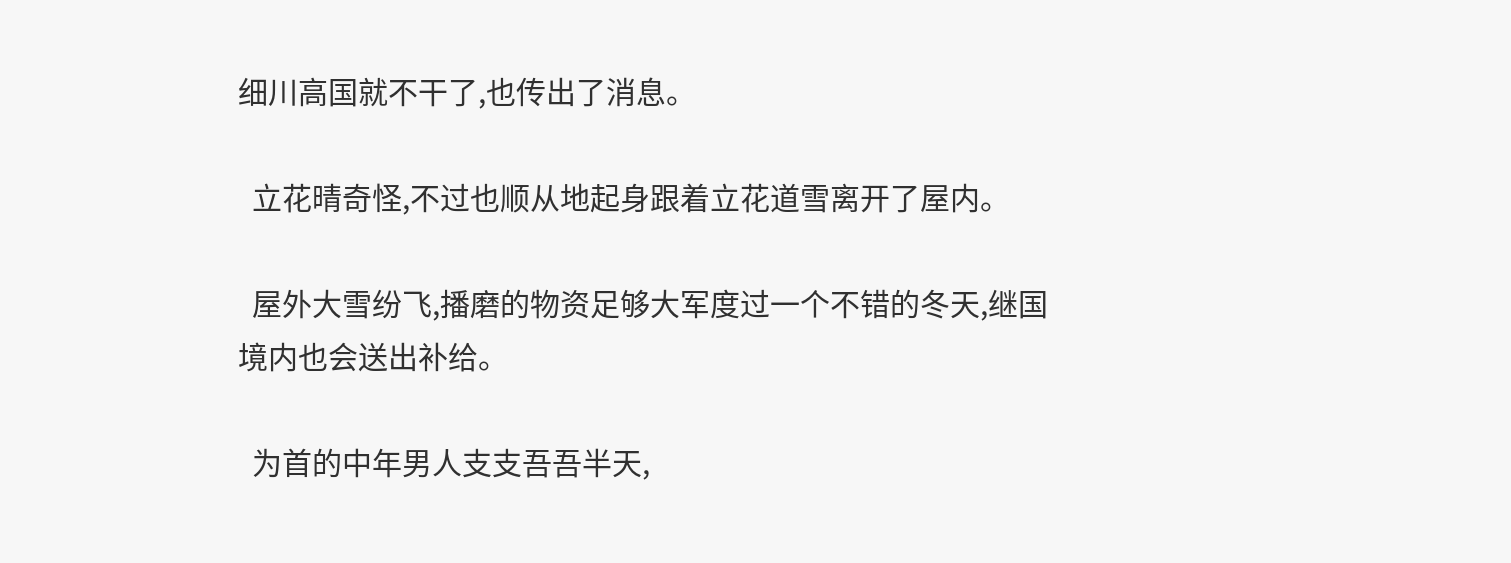细川高国就不干了,也传出了消息。

  立花晴奇怪,不过也顺从地起身跟着立花道雪离开了屋内。

  屋外大雪纷飞,播磨的物资足够大军度过一个不错的冬天,继国境内也会送出补给。

  为首的中年男人支支吾吾半天,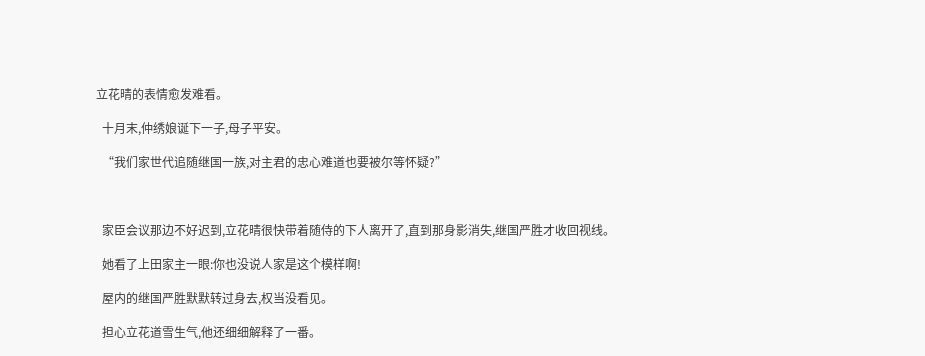立花晴的表情愈发难看。

  十月末,仲绣娘诞下一子,母子平安。

  “我们家世代追随继国一族,对主君的忠心难道也要被尔等怀疑?”



  家臣会议那边不好迟到,立花晴很快带着随侍的下人离开了,直到那身影消失,继国严胜才收回视线。

  她看了上田家主一眼:你也没说人家是这个模样啊!

  屋内的继国严胜默默转过身去,权当没看见。

  担心立花道雪生气,他还细细解释了一番。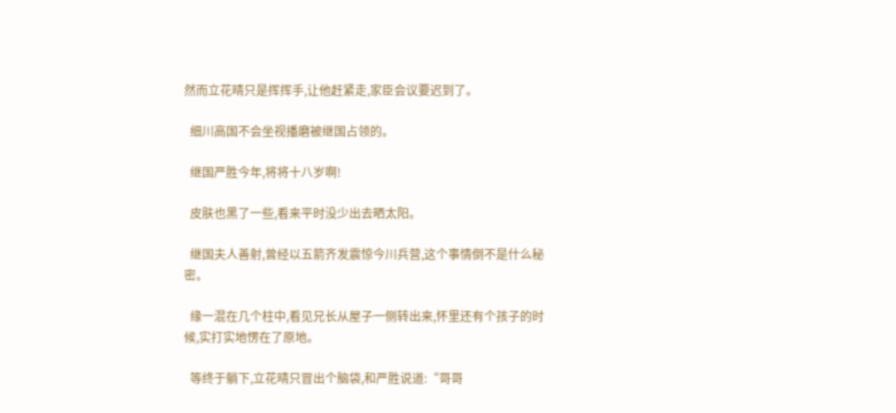然而立花晴只是挥挥手,让他赶紧走,家臣会议要迟到了。

  细川高国不会坐视播磨被继国占领的。

  继国严胜今年,将将十八岁啊!

  皮肤也黑了一些,看来平时没少出去晒太阳。

  继国夫人善射,曾经以五箭齐发震惊今川兵营,这个事情倒不是什么秘密。

  缘一混在几个柱中,看见兄长从屋子一侧转出来,怀里还有个孩子的时候,实打实地愣在了原地。

  等终于躺下,立花晴只冒出个脑袋,和严胜说道:“哥哥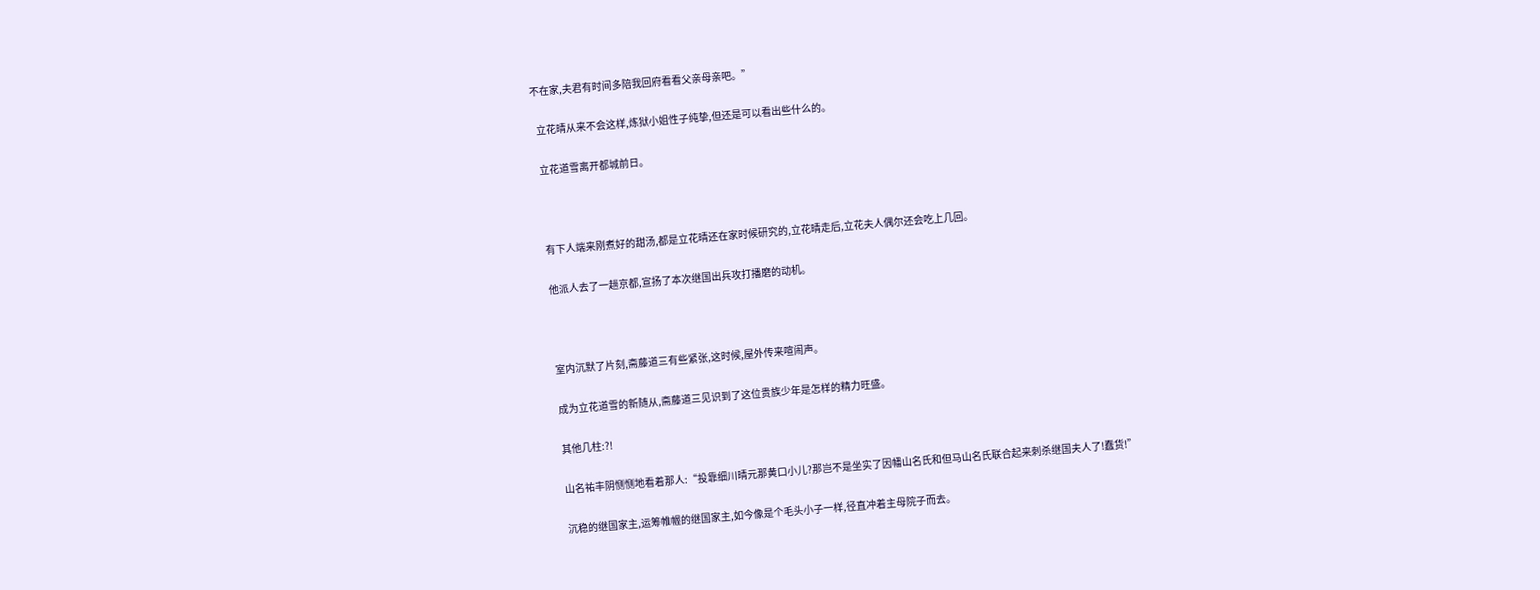不在家,夫君有时间多陪我回府看看父亲母亲吧。”

  立花晴从来不会这样,炼狱小姐性子纯挚,但还是可以看出些什么的。

  立花道雪离开都城前日。



  有下人端来刚煮好的甜汤,都是立花晴还在家时候研究的,立花晴走后,立花夫人偶尔还会吃上几回。

  他派人去了一趟京都,宣扬了本次继国出兵攻打播磨的动机。



  室内沉默了片刻,斋藤道三有些紧张,这时候,屋外传来喧闹声。

  成为立花道雪的新随从,斋藤道三见识到了这位贵族少年是怎样的精力旺盛。

  其他几柱:?!

  山名祐丰阴恻恻地看着那人:“投靠细川晴元那黄口小儿?那岂不是坐实了因幡山名氏和但马山名氏联合起来刺杀继国夫人了!蠢货!”

  沉稳的继国家主,运筹帷幄的继国家主,如今像是个毛头小子一样,径直冲着主母院子而去。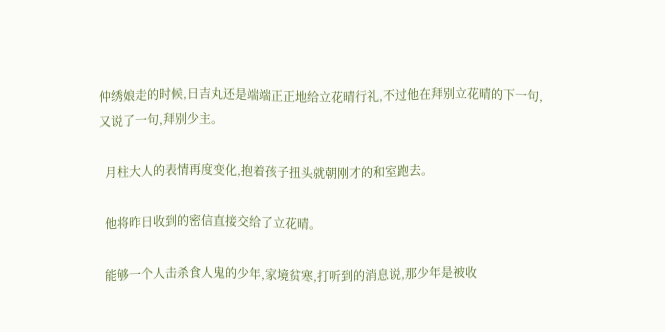仲绣娘走的时候,日吉丸还是端端正正地给立花晴行礼,不过他在拜别立花晴的下一句,又说了一句,拜别少主。

  月柱大人的表情再度变化,抱着孩子扭头就朝刚才的和室跑去。

  他将昨日收到的密信直接交给了立花晴。

  能够一个人击杀食人鬼的少年,家境贫寒,打听到的消息说,那少年是被收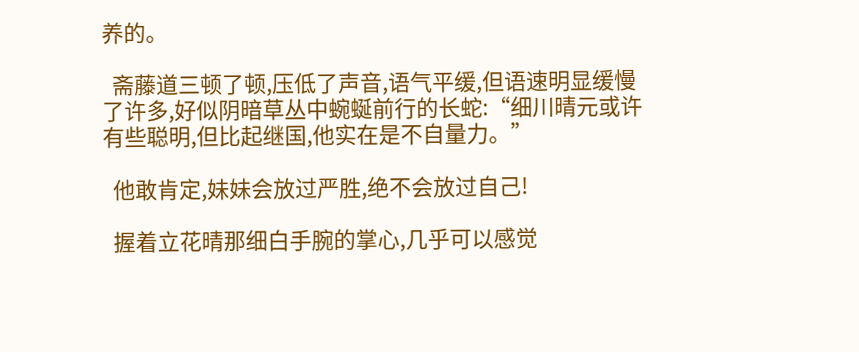养的。

  斋藤道三顿了顿,压低了声音,语气平缓,但语速明显缓慢了许多,好似阴暗草丛中蜿蜒前行的长蛇:“细川晴元或许有些聪明,但比起继国,他实在是不自量力。”

  他敢肯定,妹妹会放过严胜,绝不会放过自己!

  握着立花晴那细白手腕的掌心,几乎可以感觉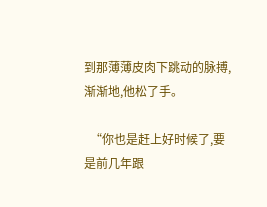到那薄薄皮肉下跳动的脉搏,渐渐地,他松了手。

  “你也是赶上好时候了,要是前几年跟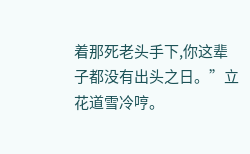着那死老头手下,你这辈子都没有出头之日。”立花道雪冷哼。